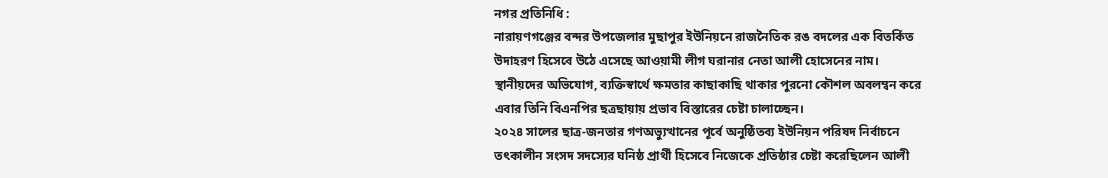নগর প্রতিনিধি :
নারায়ণগঞ্জের বন্দর উপজেলার মুছাপুর ইউনিয়নে রাজনৈতিক রঙ বদলের এক বিতর্কিত উদাহরণ হিসেবে উঠে এসেছে আওয়ামী লীগ ঘরানার নেতা আলী হোসেনের নাম।
স্থানীয়দের অভিযোগ, ব্যক্তিস্বার্থে ক্ষমতার কাছাকাছি থাকার পুরনো কৌশল অবলম্বন করে এবার তিনি বিএনপির ছত্রছায়ায় প্রভাব বিস্তারের চেষ্টা চালাচ্ছেন।
২০২৪ সালের ছাত্র-জনতার গণঅভ্যুত্থানের পূর্বে অনুষ্ঠিতব্য ইউনিয়ন পরিষদ নির্বাচনে তৎকালীন সংসদ সদস্যের ঘনিষ্ঠ প্রার্থী হিসেবে নিজেকে প্রতিষ্ঠার চেষ্টা করেছিলেন আলী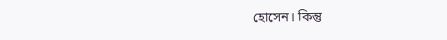হোসেন। কিন্তু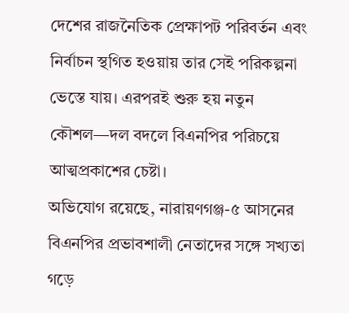দেশের রাজনৈতিক প্রেক্ষাপট পরিবর্তন এবং নির্বাচন স্থগিত হওয়ায় তার সেই পরিকল্পনা ভেস্তে যায়। এরপরই শুরু হয় নতুন কৌশল—দল বদলে বিএনপির পরিচয়ে আত্মপ্রকাশের চেষ্টা।
অভিযোগ রয়েছে, নারায়ণগঞ্জ-৫ আসনের বিএনপির প্রভাবশালী নেতাদের সঙ্গে সখ্যতা গড়ে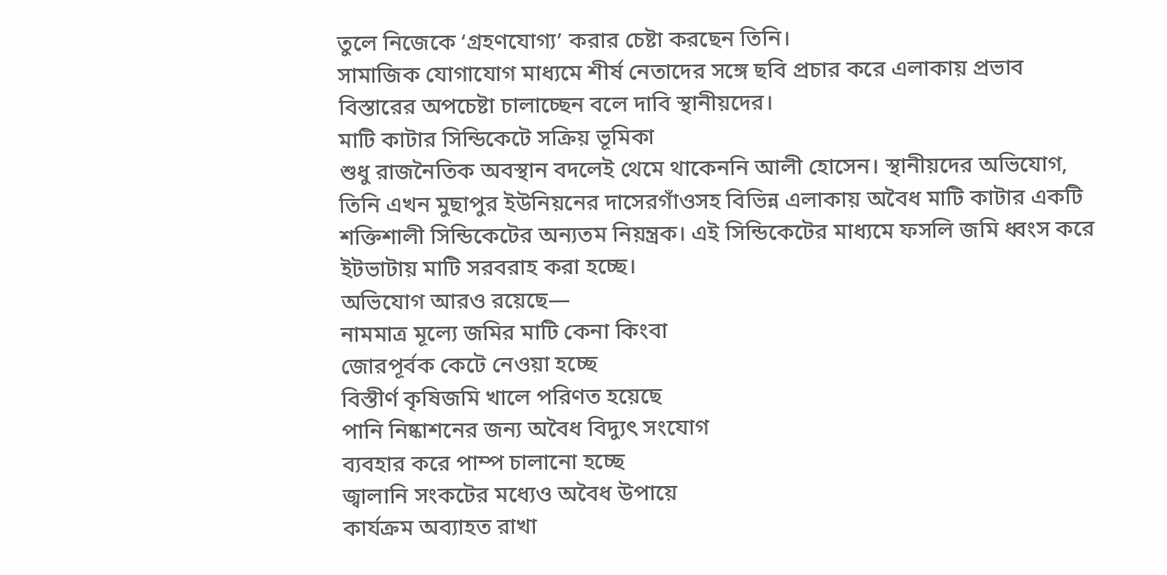তুলে নিজেকে ‘গ্রহণযোগ্য’ করার চেষ্টা করছেন তিনি।
সামাজিক যোগাযোগ মাধ্যমে শীর্ষ নেতাদের সঙ্গে ছবি প্রচার করে এলাকায় প্রভাব বিস্তারের অপচেষ্টা চালাচ্ছেন বলে দাবি স্থানীয়দের।
মাটি কাটার সিন্ডিকেটে সক্রিয় ভূমিকা
শুধু রাজনৈতিক অবস্থান বদলেই থেমে থাকেননি আলী হোসেন। স্থানীয়দের অভিযোগ, তিনি এখন মুছাপুর ইউনিয়নের দাসেরগাঁওসহ বিভিন্ন এলাকায় অবৈধ মাটি কাটার একটি শক্তিশালী সিন্ডিকেটের অন্যতম নিয়ন্ত্রক। এই সিন্ডিকেটের মাধ্যমে ফসলি জমি ধ্বংস করে ইটভাটায় মাটি সরবরাহ করা হচ্ছে।
অভিযোগ আরও রয়েছে—
নামমাত্র মূল্যে জমির মাটি কেনা কিংবা
জোরপূর্বক কেটে নেওয়া হচ্ছে
বিস্তীর্ণ কৃষিজমি খালে পরিণত হয়েছে
পানি নিষ্কাশনের জন্য অবৈধ বিদ্যুৎ সংযোগ
ব্যবহার করে পাম্প চালানো হচ্ছে
জ্বালানি সংকটের মধ্যেও অবৈধ উপায়ে
কার্যক্রম অব্যাহত রাখা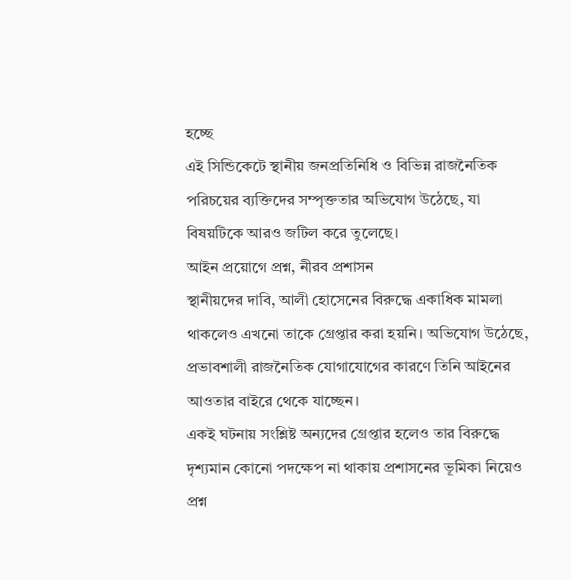হচ্ছে
এই সিন্ডিকেটে স্থানীয় জনপ্রতিনিধি ও বিভিন্ন রাজনৈতিক পরিচয়ের ব্যক্তিদের সম্পৃক্ততার অভিযোগ উঠেছে, যা বিষয়টিকে আরও জটিল করে তুলেছে।
আইন প্রয়োগে প্রশ্ন, নীরব প্রশাসন
স্থানীয়দের দাবি, আলী হোসেনের বিরুদ্ধে একাধিক মামলা থাকলেও এখনো তাকে গ্রেপ্তার করা হয়নি। অভিযোগ উঠেছে, প্রভাবশালী রাজনৈতিক যোগাযোগের কারণে তিনি আইনের আওতার বাইরে থেকে যাচ্ছেন।
একই ঘটনায় সংশ্লিষ্ট অন্যদের গ্রেপ্তার হলেও তার বিরুদ্ধে দৃশ্যমান কোনো পদক্ষেপ না থাকায় প্রশাসনের ভূমিকা নিয়েও প্রশ্ন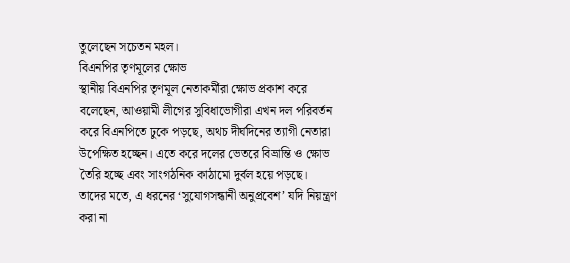তুলেছেন সচেতন মহল।
বিএনপির তৃণমূলের ক্ষোভ
স্থানীয় বিএনপির তৃণমূল নেতাকর্মীরা ক্ষোভ প্রকাশ করে বলেছেন, আওয়ামী লীগের সুবিধাভোগীরা এখন দল পরিবর্তন করে বিএনপিতে ঢুকে পড়ছে, অথচ দীর্ঘদিনের ত্যাগী নেতারা উপেক্ষিত হচ্ছেন। এতে করে দলের ভেতরে বিভ্রান্তি ও ক্ষোভ তৈরি হচ্ছে এবং সাংগঠনিক কাঠামো দুর্বল হয়ে পড়ছে।
তাদের মতে, এ ধরনের ‘সুযোগসন্ধানী অনুপ্রবেশ’ যদি নিয়ন্ত্রণ করা না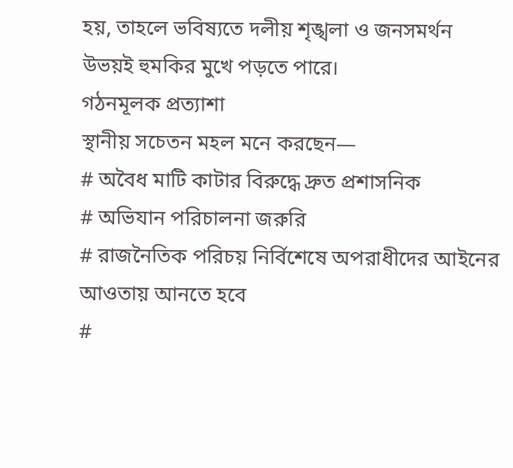হয়, তাহলে ভবিষ্যতে দলীয় শৃঙ্খলা ও জনসমর্থন উভয়ই হুমকির মুখে পড়তে পারে।
গঠনমূলক প্রত্যাশা
স্থানীয় সচেতন মহল মনে করছেন—
# অবৈধ মাটি কাটার বিরুদ্ধে দ্রুত প্রশাসনিক
# অভিযান পরিচালনা জরুরি
# রাজনৈতিক পরিচয় নির্বিশেষে অপরাধীদের আইনের আওতায় আনতে হবে
#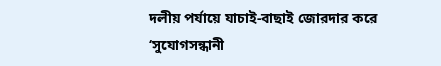দলীয় পর্যায়ে যাচাই-বাছাই জোরদার করে ‘সুযোগসন্ধানী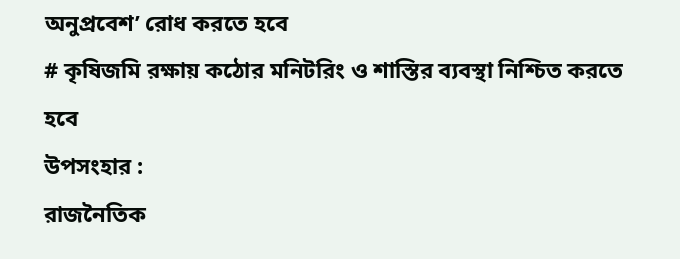অনুপ্রবেশ’ রোধ করতে হবে
# কৃষিজমি রক্ষায় কঠোর মনিটরিং ও শাস্তির ব্যবস্থা নিশ্চিত করতে হবে
উপসংহার :
রাজনৈতিক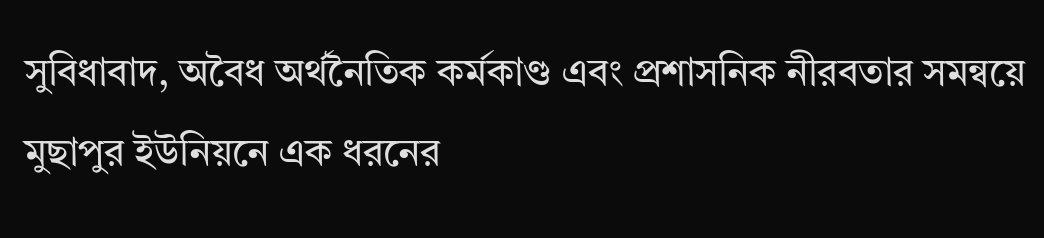সুবিধাবাদ, অবৈধ অর্থনৈতিক কর্মকাণ্ড এবং প্রশাসনিক নীরবতার সমন্বয়ে মুছাপুর ইউনিয়নে এক ধরনের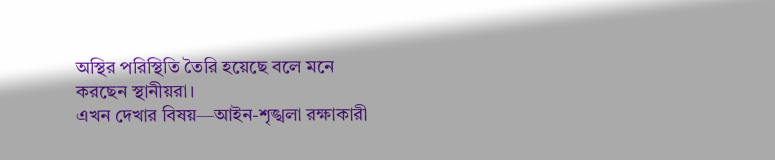অস্থির পরিস্থিতি তৈরি হয়েছে বলে মনে করছেন স্থানীয়রা।
এখন দেখার বিষয়—আইন-শৃঙ্খলা রক্ষাকারী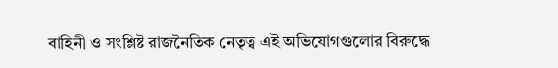বাহিনী ও সংশ্লিষ্ট রাজনৈতিক নেতৃত্ব এই অভিযোগগুলোর বিরুদ্ধে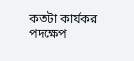কতটা কার্যকর পদক্ষেপ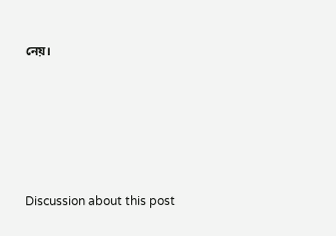নেয়।









Discussion about this post